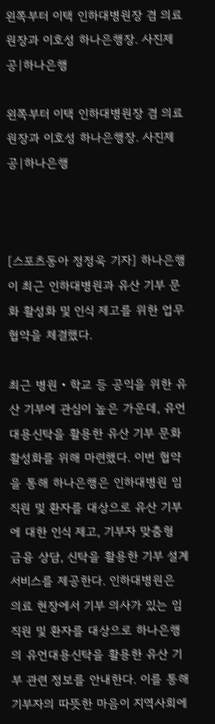왼쪽부터 이택 인하대병원장 겸 의료원장과 이호성 하나은행장. 사진제공|하나은행

왼쪽부터 이택 인하대병원장 겸 의료원장과 이호성 하나은행장. 사진제공|하나은행



[스포츠동아 정정욱 기자] 하나은행이 최근 인하대병원과 유산 기부 문화 활성화 및 인식 제고를 위한 업무협약을 체결했다.

최근 병원‧학교 등 공익을 위한 유산 기부에 관심이 높은 가운데, 유언대용신탁을 활용한 유산 기부 문화 활성화를 위해 마련했다. 이번 협약을 통해 하나은행은 인하대병원 임직원 및 환자를 대상으로 유산 기부에 대한 인식 제고, 기부자 맞춤형 금융 상담, 신탁을 활용한 기부 설계 서비스를 제공한다. 인하대병원은 의료 현장에서 기부 의사가 있는 임직원 및 환자를 대상으로 하나은행의 유언대용신탁을 활용한 유산 기부 관련 정보를 안내한다. 이를 통해 기부자의 따뜻한 마음이 지역사회에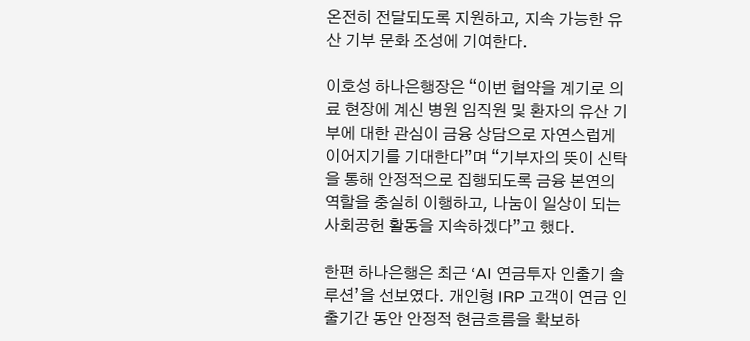온전히 전달되도록 지원하고, 지속 가능한 유산 기부 문화 조성에 기여한다.

이호성 하나은행장은 “이번 협약을 계기로 의료 현장에 계신 병원 임직원 및 환자의 유산 기부에 대한 관심이 금융 상담으로 자연스럽게 이어지기를 기대한다”며 “기부자의 뜻이 신탁을 통해 안정적으로 집행되도록 금융 본연의 역할을 충실히 이행하고, 나눔이 일상이 되는 사회공헌 활동을 지속하겠다”고 했다.

한편 하나은행은 최근 ‘AI 연금투자 인출기 솔루션’을 선보였다. 개인형 IRP 고객이 연금 인출기간 동안 안정적 현금흐름을 확보하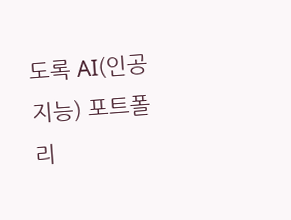도록 AI(인공지능) 포트폴리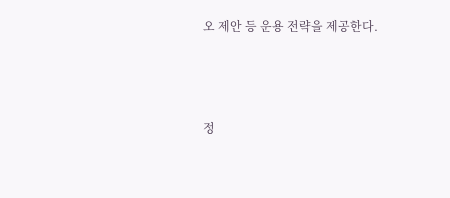오 제안 등 운용 전략을 제공한다.



정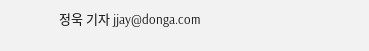정욱 기자 jjay@donga.com